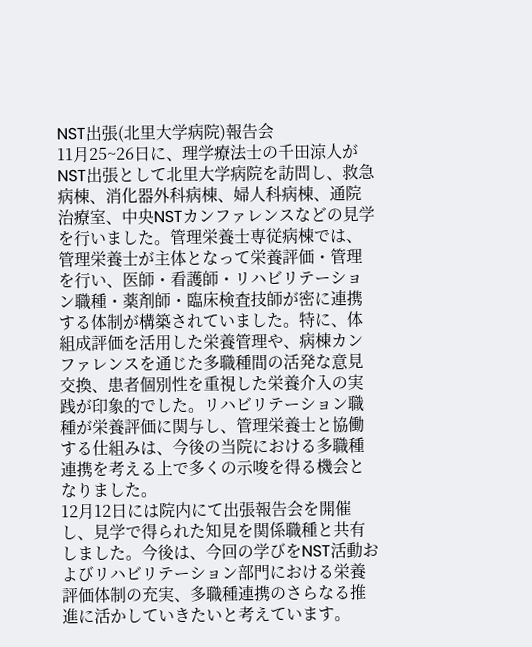NST出張(北里大学病院)報告会
11月25~26日に、理学療法士の千田涼人がNST出張として北里大学病院を訪問し、救急病棟、消化器外科病棟、婦人科病棟、通院治療室、中央NSTカンファレンスなどの見学を行いました。管理栄養士専従病棟では、管理栄養士が主体となって栄養評価・管理を行い、医師・看護師・リハビリテーション職種・薬剤師・臨床検査技師が密に連携する体制が構築されていました。特に、体組成評価を活用した栄養管理や、病棟カンファレンスを通じた多職種間の活発な意見交換、患者個別性を重視した栄養介入の実践が印象的でした。リハビリテーション職種が栄養評価に関与し、管理栄養士と協働する仕組みは、今後の当院における多職種連携を考える上で多くの示唆を得る機会となりました。
12月12日には院内にて出張報告会を開催し、見学で得られた知見を関係職種と共有しました。今後は、今回の学びをNST活動およびリハビリテーション部門における栄養評価体制の充実、多職種連携のさらなる推進に活かしていきたいと考えています。